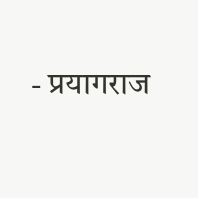- प्रयागराज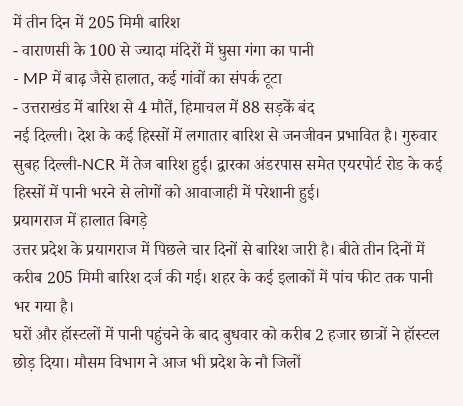में तीन दिन में 205 मिमी बारिश
- वाराणसी के 100 से ज्यादा मंदिरों में घुसा गंगा का पानी
- MP में बाढ़ जैसे हालात, कई गांवों का संपर्क टूटा
- उत्तराखंड में बारिश से 4 मौतें, हिमाचल में 88 सड़कें बंद
नई दिल्ली। देश के कई हिस्सों में लगातार बारिश से जनजीवन प्रभावित है। गुरुवार सुबह दिल्ली-NCR में तेज बारिश हुई। द्वारका अंडरपास समेत एयरपोर्ट रोड के कई हिस्सों में पानी भरने से लोगों को आवाजाही में परेशानी हुई।
प्रयागराज में हालात बिगड़े
उत्तर प्रदेश के प्रयागराज में पिछले चार दिनों से बारिश जारी है। बीते तीन दिनों में करीब 205 मिमी बारिश दर्ज की गई। शहर के कई इलाकों में पांच फीट तक पानी भर गया है।
घरों और हॉस्टलों में पानी पहुंचने के बाद बुधवार को करीब 2 हजार छात्रों ने हॉस्टल छोड़ दिया। मौसम विभाग ने आज भी प्रदेश के नौ जिलों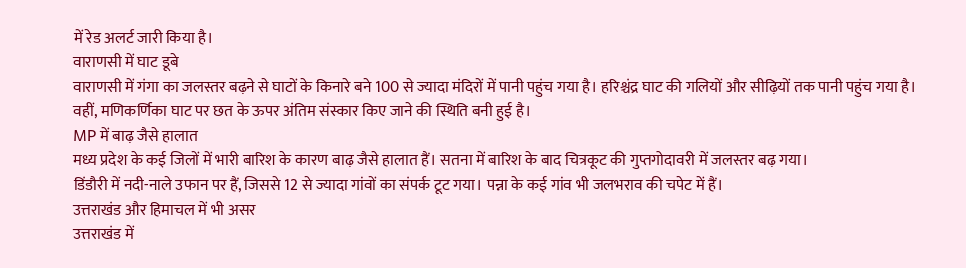में रेड अलर्ट जारी किया है।
वाराणसी में घाट डूबे
वाराणसी में गंगा का जलस्तर बढ़ने से घाटों के किनारे बने 100 से ज्यादा मंदिरों में पानी पहुंच गया है। हरिश्चंद्र घाट की गलियों और सीढ़ियों तक पानी पहुंच गया है।
वहीं, मणिकर्णिका घाट पर छत के ऊपर अंतिम संस्कार किए जाने की स्थिति बनी हुई है।
MP में बाढ़ जैसे हालात
मध्य प्रदेश के कई जिलों में भारी बारिश के कारण बाढ़ जैसे हालात हैं। सतना में बारिश के बाद चित्रकूट की गुप्तगोदावरी में जलस्तर बढ़ गया।
डिंडौरी में नदी-नाले उफान पर हैं, जिससे 12 से ज्यादा गांवों का संपर्क टूट गया। पन्ना के कई गांव भी जलभराव की चपेट में हैं।
उत्तराखंड और हिमाचल में भी असर
उत्तराखंड में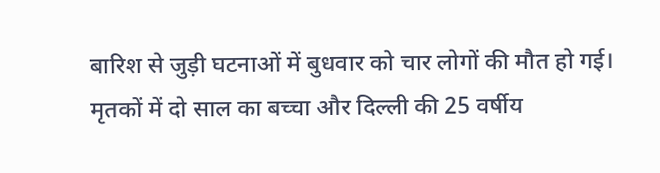बारिश से जुड़ी घटनाओं में बुधवार को चार लोगों की मौत हो गई। मृतकों में दो साल का बच्चा और दिल्ली की 25 वर्षीय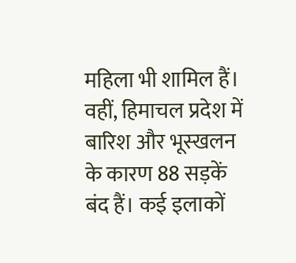महिला भी शामिल हैं।
वहीं, हिमाचल प्रदेश में बारिश और भूस्खलन के कारण 88 सड़कें बंद हैं। कई इलाकों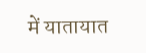में यातायात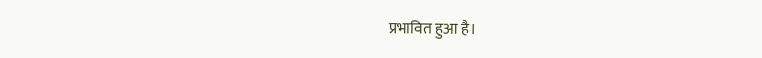प्रभावित हुआ है।